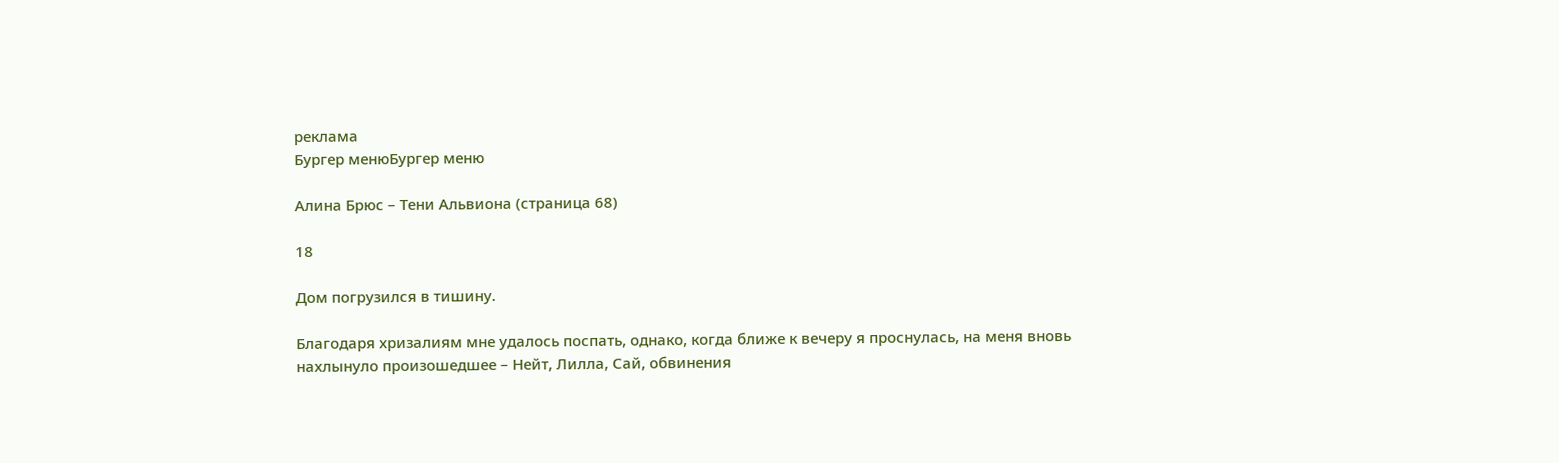реклама
Бургер менюБургер меню

Алина Брюс – Тени Альвиона (страница 68)

18

Дом погрузился в тишину.

Благодаря хризалиям мне удалось поспать, однако, когда ближе к вечеру я проснулась, на меня вновь нахлынуло произошедшее – Нейт, Лилла, Сай, обвинения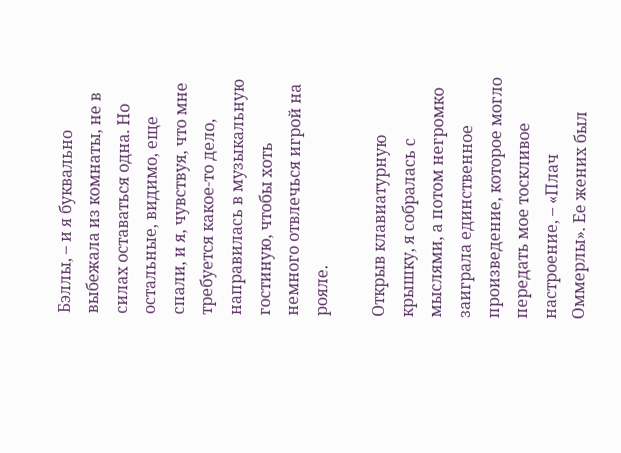Бэллы, – и я буквально выбежала из комнаты, не в силах оставаться одна. Но остальные, видимо, еще спали, и я, чувствуя, что мне требуется какое-то дело, направилась в музыкальную гостиную, чтобы хоть немного отвлечься игрой на рояле.

Открыв клавиатурную крышку, я собралась с мыслями, а потом негромко заиграла единственное произведение, которое могло передать мое тоскливое настроение, – «Плач Оммерлы». Ее жених был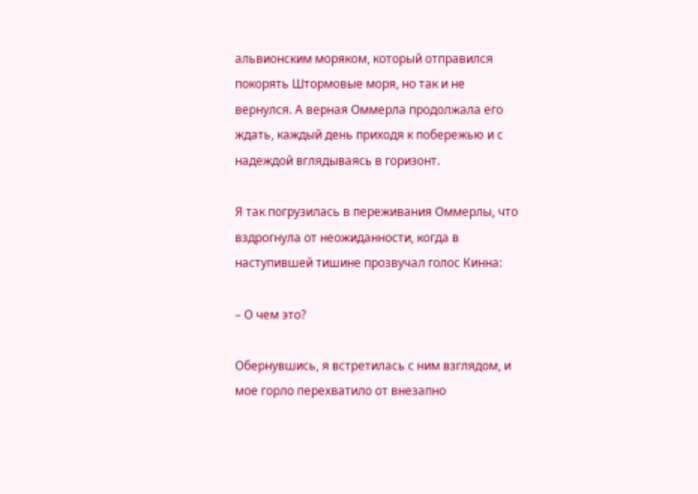альвионским моряком, который отправился покорять Штормовые моря, но так и не вернулся. А верная Оммерла продолжала его ждать, каждый день приходя к побережью и с надеждой вглядываясь в горизонт.

Я так погрузилась в переживания Оммерлы, что вздрогнула от неожиданности, когда в наступившей тишине прозвучал голос Кинна:

– О чем это?

Обернувшись, я встретилась с ним взглядом, и мое горло перехватило от внезапно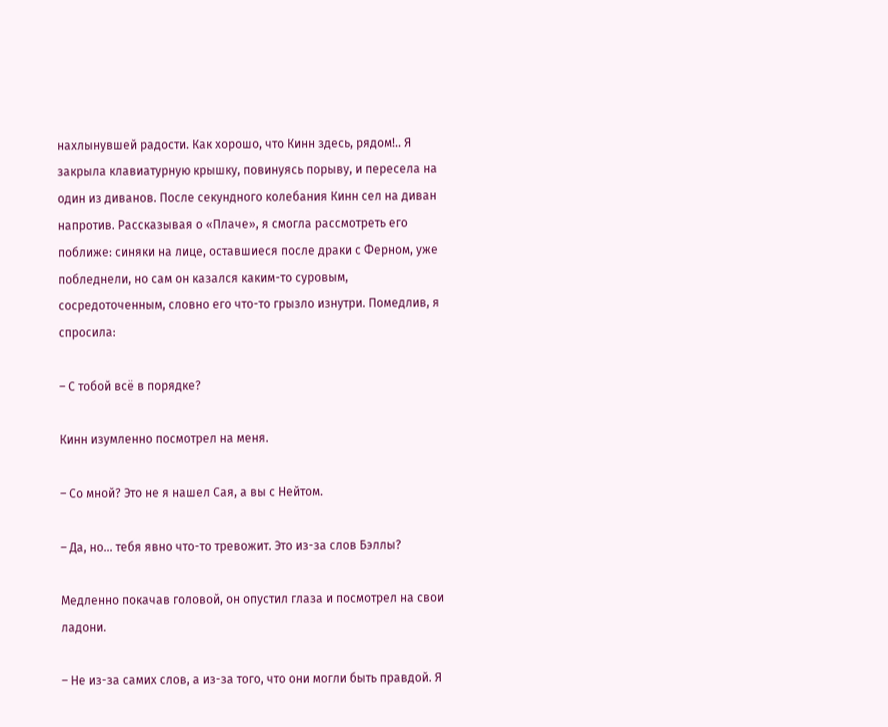нахлынувшей радости. Как хорошо, что Кинн здесь, рядом!.. Я закрыла клавиатурную крышку, повинуясь порыву, и пересела на один из диванов. После секундного колебания Кинн сел на диван напротив. Рассказывая о «Плаче», я смогла рассмотреть его поближе: синяки на лице, оставшиеся после драки с Ферном, уже побледнели, но сам он казался каким-то суровым, сосредоточенным, словно его что-то грызло изнутри. Помедлив, я спросила:

– С тобой всё в порядке?

Кинн изумленно посмотрел на меня.

– Со мной? Это не я нашел Сая, а вы с Нейтом.

– Да, но… тебя явно что-то тревожит. Это из-за слов Бэллы?

Медленно покачав головой, он опустил глаза и посмотрел на свои ладони.

– Не из-за самих слов, а из-за того, что они могли быть правдой. Я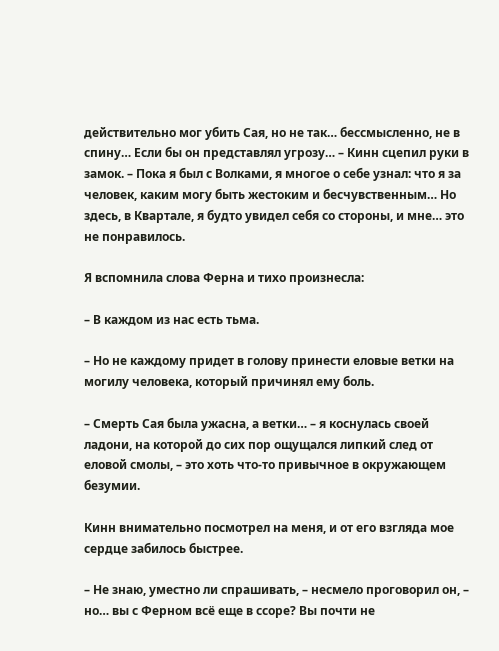действительно мог убить Сая, но не так… бессмысленно, не в спину… Если бы он представлял угрозу… – Кинн сцепил руки в замок. – Пока я был с Волками, я многое о себе узнал: что я за человек, каким могу быть жестоким и бесчувственным… Но здесь, в Квартале, я будто увидел себя со стороны, и мне… это не понравилось.

Я вспомнила слова Ферна и тихо произнесла:

– В каждом из нас есть тьма.

– Но не каждому придет в голову принести еловые ветки на могилу человека, который причинял ему боль.

– Смерть Сая была ужасна, а ветки… – я коснулась своей ладони, на которой до сих пор ощущался липкий след от еловой смолы, – это хоть что-то привычное в окружающем безумии.

Кинн внимательно посмотрел на меня, и от его взгляда мое сердце забилось быстрее.

– Не знаю, уместно ли спрашивать, – несмело проговорил он, – но… вы с Ферном всё еще в ссоре? Вы почти не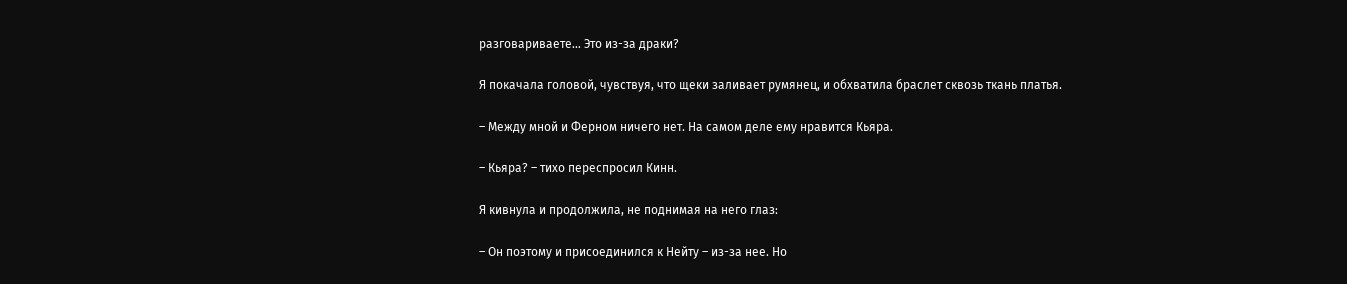разговариваете… Это из-за драки?

Я покачала головой, чувствуя, что щеки заливает румянец, и обхватила браслет сквозь ткань платья.

– Между мной и Ферном ничего нет. На самом деле ему нравится Кьяра.

– Кьяра? – тихо переспросил Кинн.

Я кивнула и продолжила, не поднимая на него глаз:

– Он поэтому и присоединился к Нейту – из-за нее. Но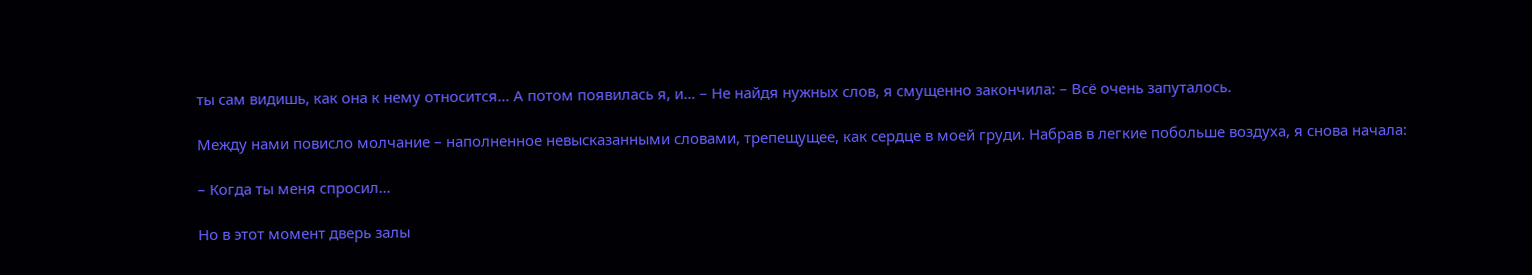ты сам видишь, как она к нему относится… А потом появилась я, и… – Не найдя нужных слов, я смущенно закончила: – Всё очень запуталось.

Между нами повисло молчание – наполненное невысказанными словами, трепещущее, как сердце в моей груди. Набрав в легкие побольше воздуха, я снова начала:

– Когда ты меня спросил…

Но в этот момент дверь залы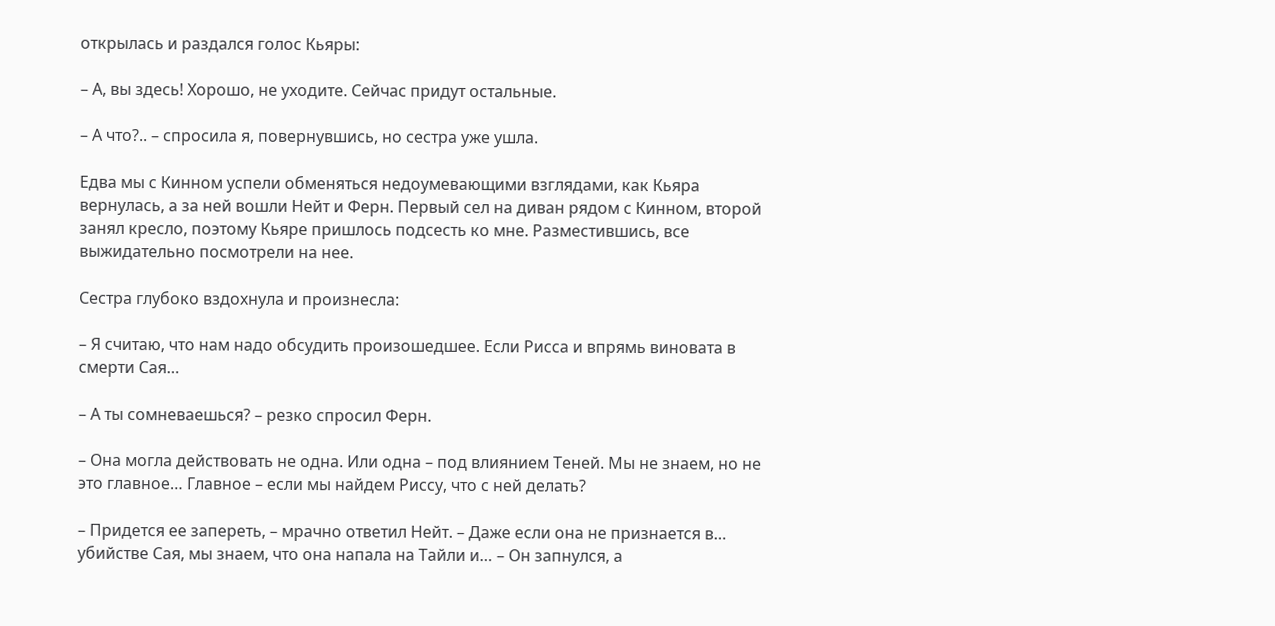открылась и раздался голос Кьяры:

– А, вы здесь! Хорошо, не уходите. Сейчас придут остальные.

– А что?.. – спросила я, повернувшись, но сестра уже ушла.

Едва мы с Кинном успели обменяться недоумевающими взглядами, как Кьяра вернулась, а за ней вошли Нейт и Ферн. Первый сел на диван рядом с Кинном, второй занял кресло, поэтому Кьяре пришлось подсесть ко мне. Разместившись, все выжидательно посмотрели на нее.

Сестра глубоко вздохнула и произнесла:

– Я считаю, что нам надо обсудить произошедшее. Если Рисса и впрямь виновата в смерти Сая…

– А ты сомневаешься? – резко спросил Ферн.

– Она могла действовать не одна. Или одна – под влиянием Теней. Мы не знаем, но не это главное… Главное – если мы найдем Риссу, что с ней делать?

– Придется ее запереть, – мрачно ответил Нейт. – Даже если она не признается в… убийстве Сая, мы знаем, что она напала на Тайли и… – Он запнулся, а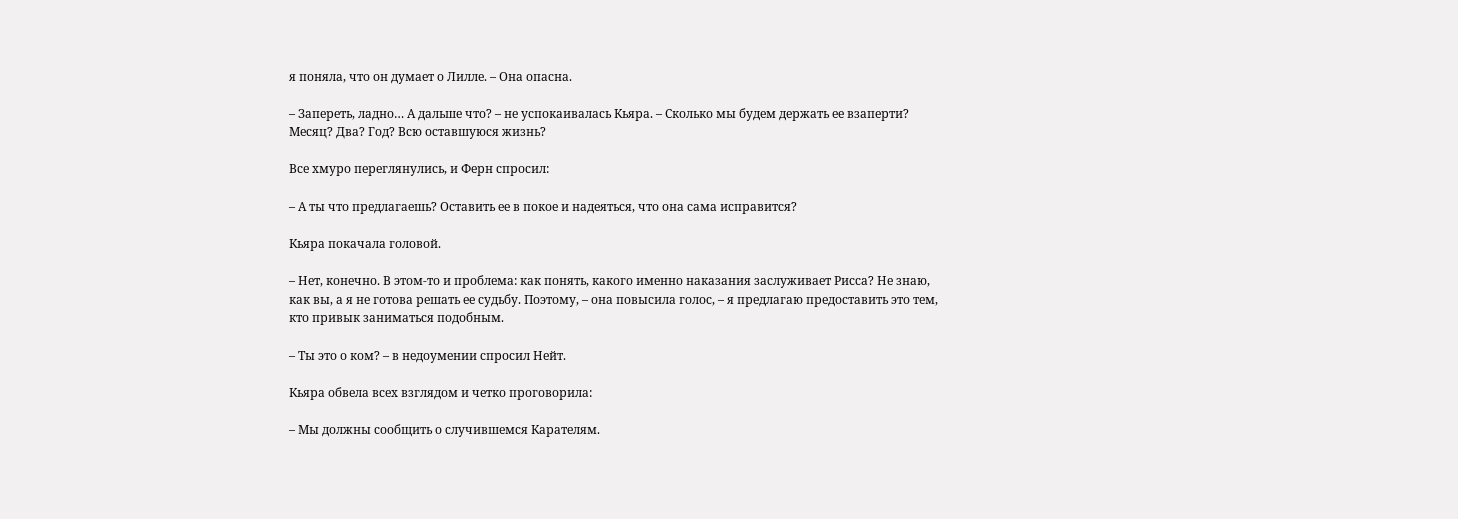я поняла, что он думает о Лилле. – Она опасна.

– Запереть, ладно… А дальше что? – не успокаивалась Кьяра. – Сколько мы будем держать ее взаперти? Месяц? Два? Год? Всю оставшуюся жизнь?

Все хмуро переглянулись, и Ферн спросил:

– А ты что предлагаешь? Оставить ее в покое и надеяться, что она сама исправится?

Кьяра покачала головой.

– Нет, конечно. В этом-то и проблема: как понять, какого именно наказания заслуживает Рисса? Не знаю, как вы, а я не готова решать ее судьбу. Поэтому, – она повысила голос, – я предлагаю предоставить это тем, кто привык заниматься подобным.

– Ты это о ком? – в недоумении спросил Нейт.

Кьяра обвела всех взглядом и четко проговорила:

– Мы должны сообщить о случившемся Карателям.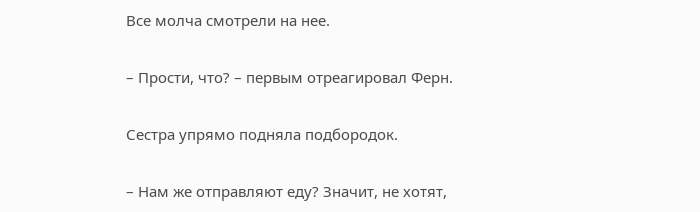Все молча смотрели на нее.

– Прости, что? – первым отреагировал Ферн.

Сестра упрямо подняла подбородок.

– Нам же отправляют еду? Значит, не хотят,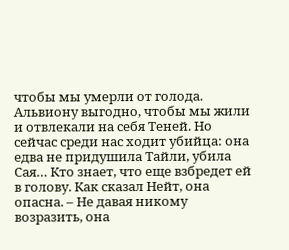чтобы мы умерли от голода. Альвиону выгодно, чтобы мы жили и отвлекали на себя Теней. Но сейчас среди нас ходит убийца: она едва не придушила Тайли, убила Сая… Кто знает, что еще взбредет ей в голову. Как сказал Нейт, она опасна. – Не давая никому возразить, она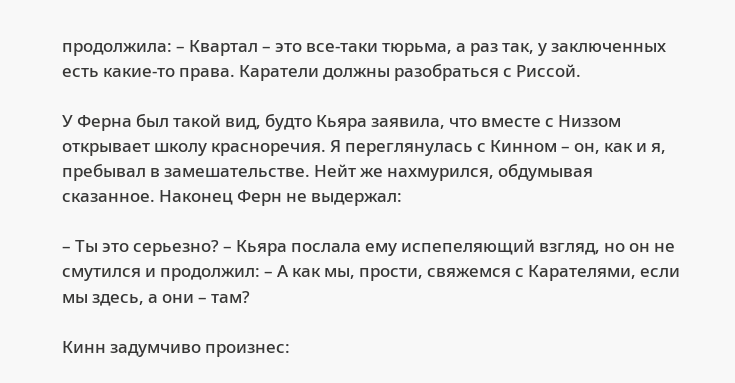продолжила: – Квартал – это все-таки тюрьма, а раз так, у заключенных есть какие-то права. Каратели должны разобраться с Риссой.

У Ферна был такой вид, будто Кьяра заявила, что вместе с Низзом открывает школу красноречия. Я переглянулась с Кинном – он, как и я, пребывал в замешательстве. Нейт же нахмурился, обдумывая сказанное. Наконец Ферн не выдержал:

– Ты это серьезно? – Кьяра послала ему испепеляющий взгляд, но он не смутился и продолжил: – А как мы, прости, свяжемся с Карателями, если мы здесь, а они – там?

Кинн задумчиво произнес: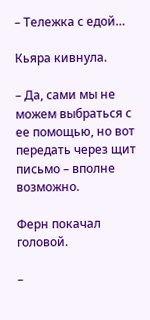– Тележка с едой…

Кьяра кивнула.

– Да, сами мы не можем выбраться с ее помощью, но вот передать через щит письмо – вполне возможно.

Ферн покачал головой.

–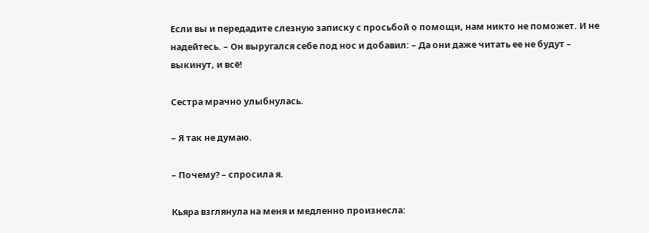Если вы и передадите слезную записку с просьбой о помощи, нам никто не поможет. И не надейтесь. – Он выругался себе под нос и добавил: – Да они даже читать ее не будут – выкинут, и всё!

Сестра мрачно улыбнулась.

– Я так не думаю.

– Почему? – спросила я.

Кьяра взглянула на меня и медленно произнесла: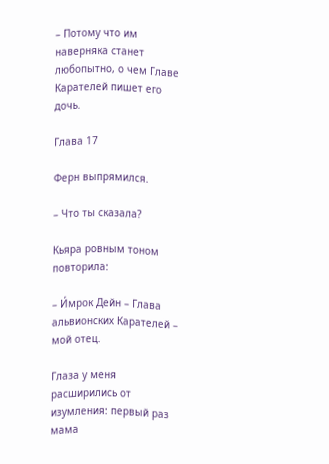– Потому что им наверняка станет любопытно, о чем Главе Карателей пишет его дочь.

Глава 17

Ферн выпрямился.

– Что ты сказала?

Кьяра ровным тоном повторила:

– И́мрок Дейн – Глава альвионских Карателей – мой отец.

Глаза у меня расширились от изумления: первый раз мама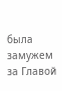была замужем за Главой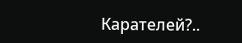Карателей?..